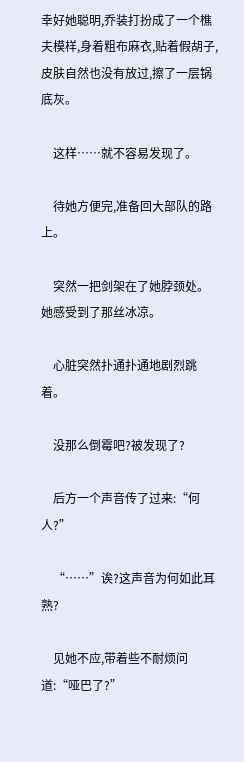幸好她聪明,乔装打扮成了一个樵夫模样,身着粗布麻衣,贴着假胡子,皮肤自然也没有放过,擦了一层锅底灰。

    这样……就不容易发现了。

    待她方便完,准备回大部队的路上。

    突然一把剑架在了她脖颈处。她感受到了那丝冰凉。

    心脏突然扑通扑通地剧烈跳着。

    没那么倒霉吧?被发现了?

    后方一个声音传了过来:“何人?”

    “……”诶?这声音为何如此耳熟?

    见她不应,带着些不耐烦问道:“哑巴了?”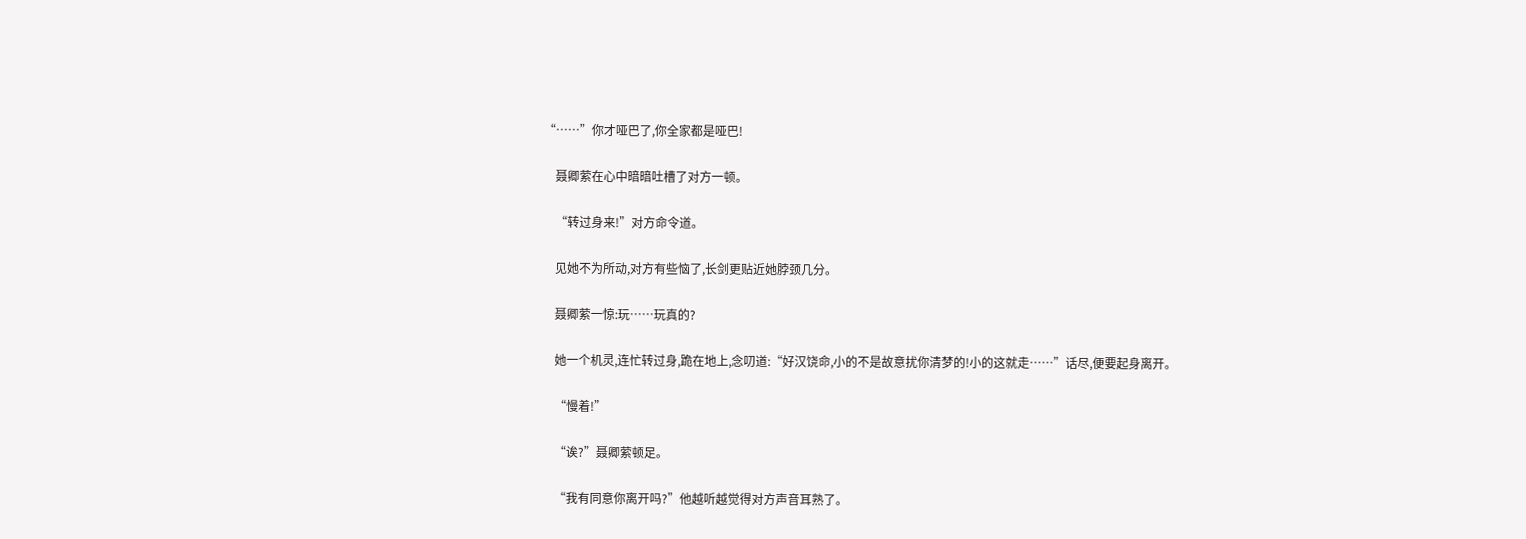“……”你才哑巴了,你全家都是哑巴!

    聂卿萦在心中暗暗吐槽了对方一顿。

    “转过身来!”对方命令道。

    见她不为所动,对方有些恼了,长剑更贴近她脖颈几分。

    聂卿萦一惊:玩……玩真的?

    她一个机灵,连忙转过身,跪在地上,念叨道:“好汉饶命,小的不是故意扰你清梦的!小的这就走……”话尽,便要起身离开。

    “慢着!”

    “诶?”聂卿萦顿足。

    “我有同意你离开吗?”他越听越觉得对方声音耳熟了。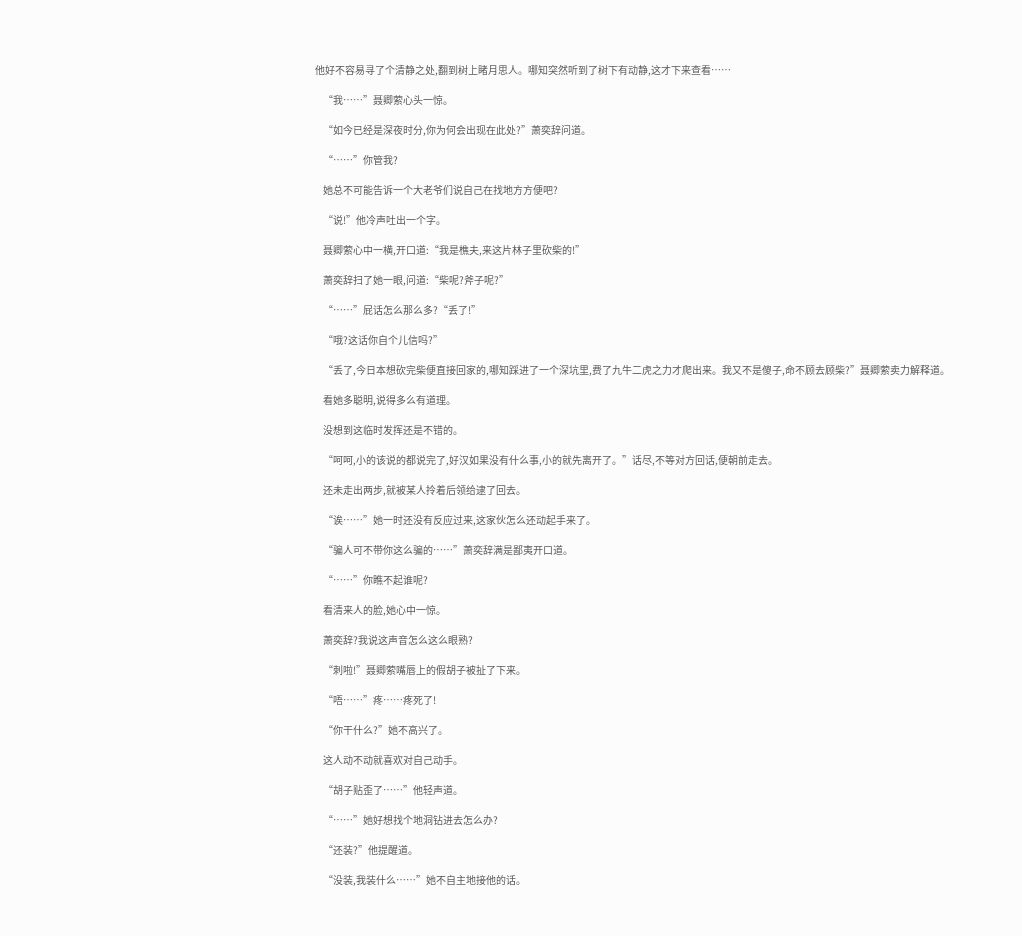他好不容易寻了个清静之处,翻到树上睹月思人。哪知突然听到了树下有动静,这才下来查看……

    “我……”聂卿萦心头一惊。

    “如今已经是深夜时分,你为何会出现在此处?”萧奕辞问道。

    “……”你管我?

    她总不可能告诉一个大老爷们说自己在找地方方便吧?

    “说!”他冷声吐出一个字。

    聂卿萦心中一横,开口道:“我是樵夫,来这片林子里砍柴的!”

    萧奕辞扫了她一眼,问道:“柴呢?斧子呢?”

    “……”屁话怎么那么多?“丢了!”

    “哦?这话你自个儿信吗?”

    “丢了,今日本想砍完柴便直接回家的,哪知踩进了一个深坑里,费了九牛二虎之力才爬出来。我又不是傻子,命不顾去顾柴?”聂卿萦卖力解释道。

    看她多聪明,说得多么有道理。

    没想到这临时发挥还是不错的。

    “呵呵,小的该说的都说完了,好汉如果没有什么事,小的就先离开了。”话尽,不等对方回话,便朝前走去。

    还未走出两步,就被某人拎着后领给逮了回去。

    “诶……”她一时还没有反应过来,这家伙怎么还动起手来了。

    “骗人可不带你这么骗的……”萧奕辞满是鄙夷开口道。

    “……”你瞧不起谁呢?

    看清来人的脸,她心中一惊。

    萧奕辞?我说这声音怎么这么眼熟?

    “刺啦!”聂卿萦嘴唇上的假胡子被扯了下来。

    “唔……”疼……疼死了!

    “你干什么?”她不高兴了。

    这人动不动就喜欢对自己动手。

    “胡子贴歪了……”他轻声道。

    “……”她好想找个地洞钻进去怎么办?

    “还装?”他提醒道。

    “没装,我装什么……”她不自主地接他的话。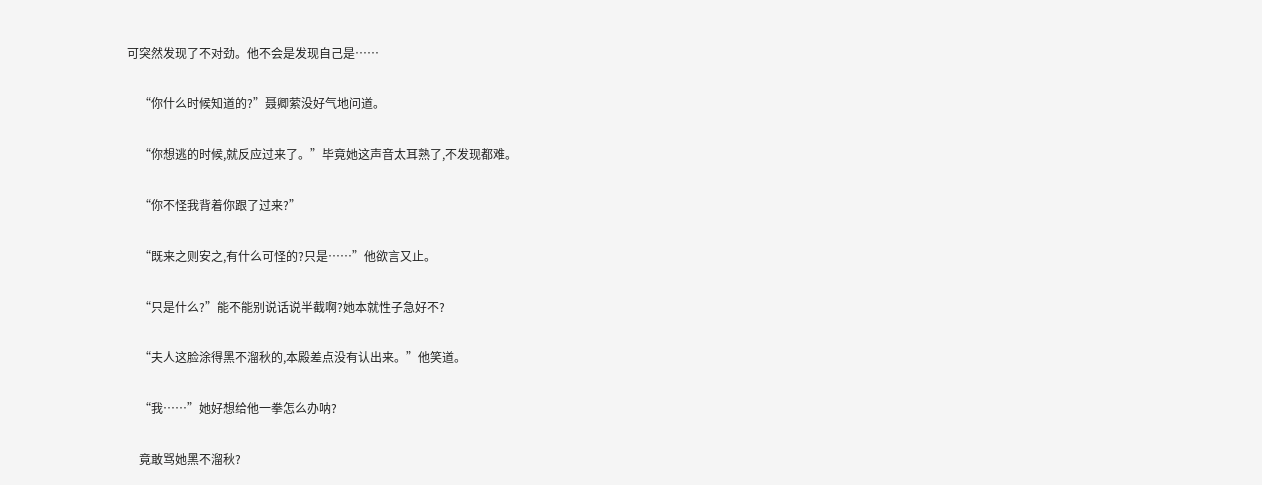可突然发现了不对劲。他不会是发现自己是……

    “你什么时候知道的?”聂卿萦没好气地问道。

    “你想逃的时候,就反应过来了。”毕竟她这声音太耳熟了,不发现都难。

    “你不怪我背着你跟了过来?”

    “既来之则安之,有什么可怪的?只是……”他欲言又止。

    “只是什么?”能不能别说话说半截啊?她本就性子急好不?

    “夫人这脸涂得黑不溜秋的,本殿差点没有认出来。”他笑道。

    “我……”她好想给他一拳怎么办呐?

    竟敢骂她黑不溜秋?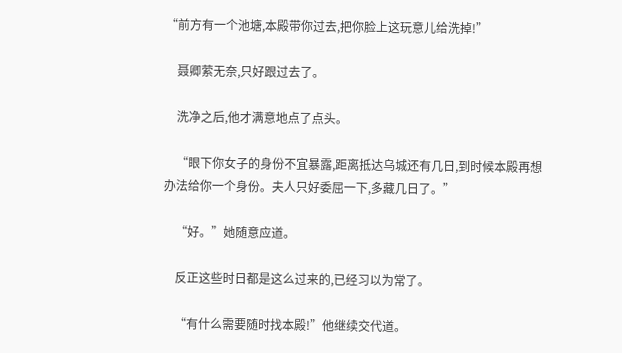“前方有一个池塘,本殿带你过去,把你脸上这玩意儿给洗掉!”

    聂卿萦无奈,只好跟过去了。

    洗净之后,他才满意地点了点头。

    “眼下你女子的身份不宜暴露,距离抵达乌城还有几日,到时候本殿再想办法给你一个身份。夫人只好委屈一下,多藏几日了。”

    “好。”她随意应道。

    反正这些时日都是这么过来的,已经习以为常了。

    “有什么需要随时找本殿!”他继续交代道。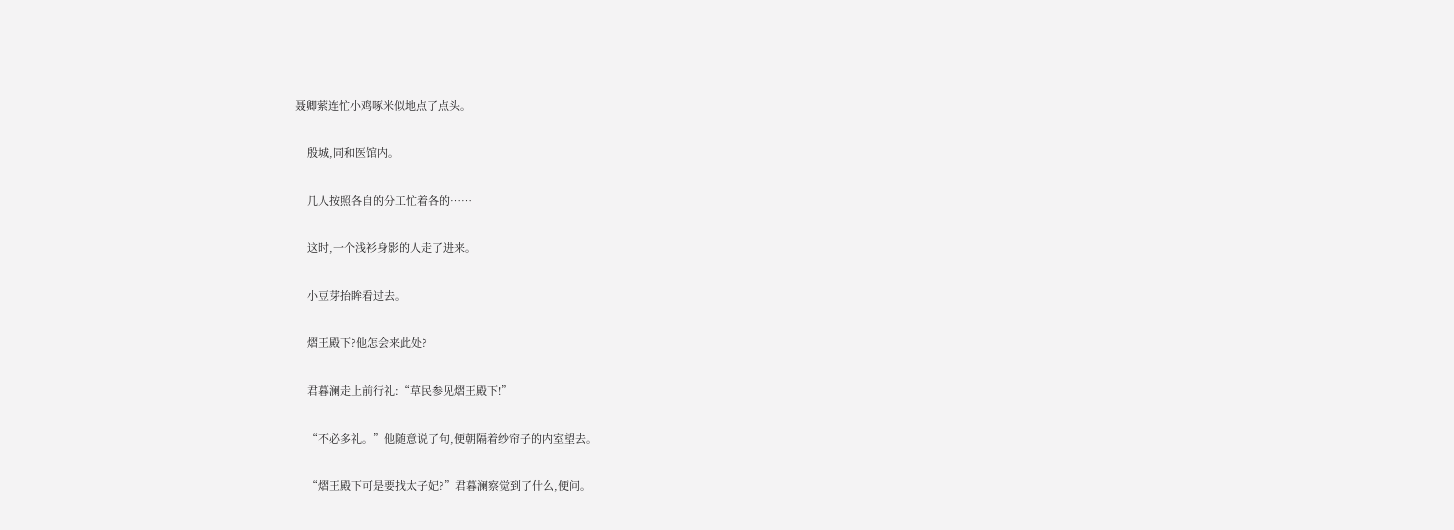聂卿萦连忙小鸡啄米似地点了点头。

    殷城,同和医馆内。

    几人按照各自的分工忙着各的……

    这时,一个浅衫身影的人走了进来。

    小豆芽抬眸看过去。

    熠王殿下?他怎会来此处?

    君暮澜走上前行礼:“草民参见熠王殿下!”

    “不必多礼。”他随意说了句,便朝隔着纱帘子的内室望去。

    “熠王殿下可是要找太子妃?”君暮澜察觉到了什么,便问。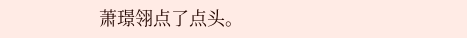萧璟翎点了点头。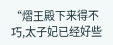“熠王殿下来得不巧,太子妃已经好些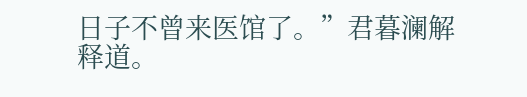日子不曾来医馆了。”君暮澜解释道。